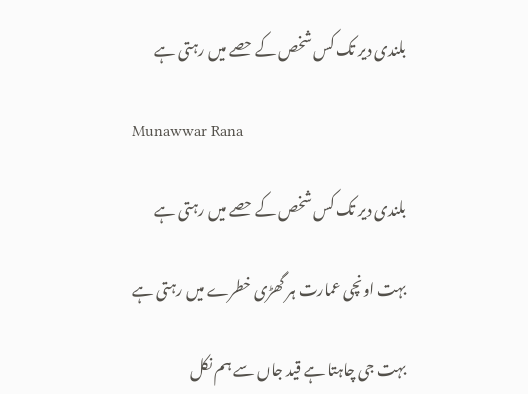بلندی دیر تک کس شخص کے حصے میں رہتی ہے

Munawwar Rana

بلندی دیر تک کس شخص کے حصے میں رہتی ہے

بہت اونچی عمارت ہر گھڑی خطرے میں رہتی ہے

بہت جی چاہتا ہے قید جاں سے ہم نکل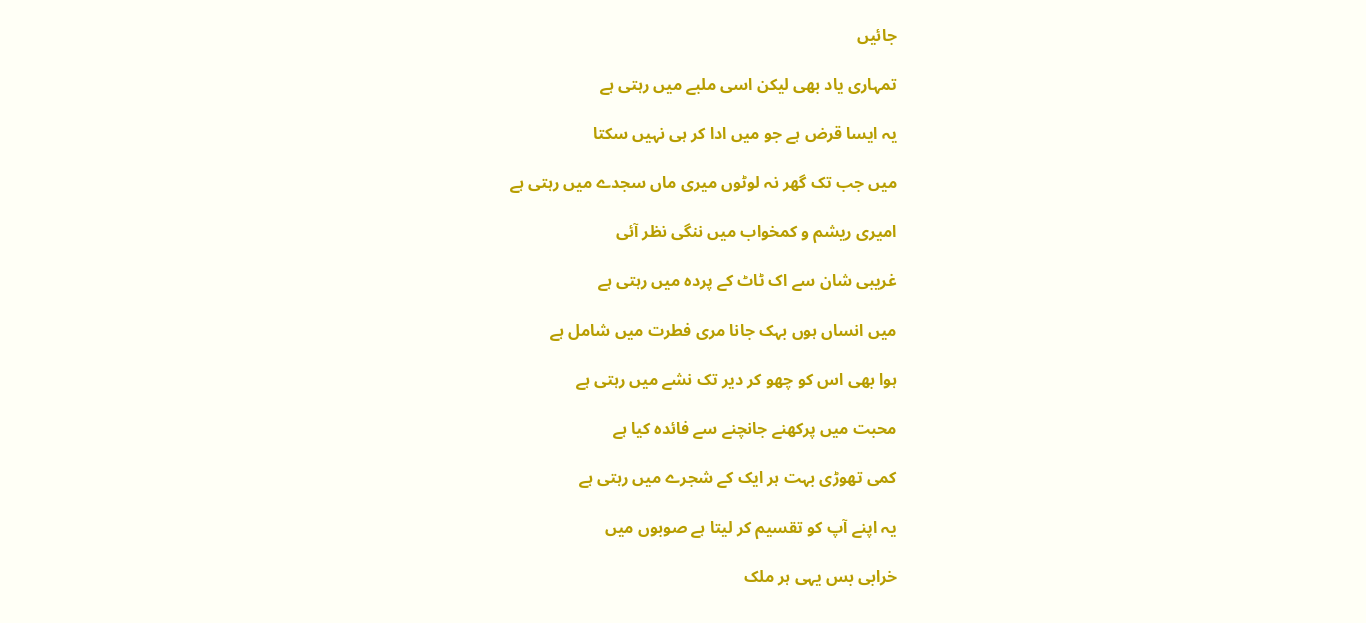جائیں

تمہاری یاد بھی لیکن اسی ملبے میں رہتی ہے

یہ ایسا قرض ہے جو میں ادا کر ہی نہیں سکتا

میں جب تک گھر نہ لوٹوں میری ماں سجدے میں رہتی ہے

امیری ریشم و کمخواب میں ننگی نظر آئی

غریبی شان سے اک ٹاٹ کے پردہ میں رہتی ہے

میں انساں ہوں بہک جانا مری فطرت میں شامل ہے

ہوا بھی اس کو چھو کر دیر تک نشے میں رہتی ہے

محبت میں پرکھنے جانچنے سے فائدہ کیا ہے

کمی تھوڑی بہت ہر ایک کے شجرے میں رہتی ہے

یہ اپنے آپ کو تقسیم کر لیتا ہے صوبوں میں

خرابی بس یہی ہر ملک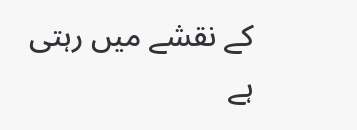کے نقشے میں رہتی ہے